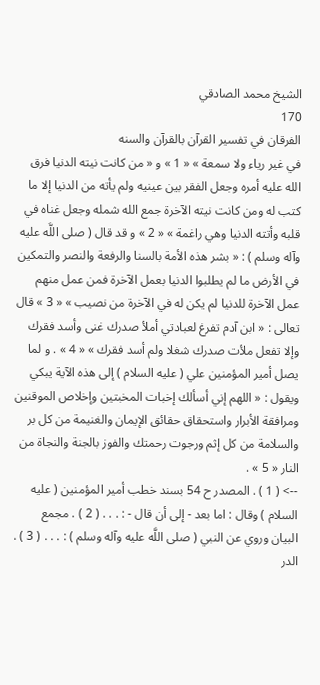الشيخ محمد الصادقي
170
الفرقان في تفسير القرآن بالقرآن والسنه
في غير رياء ولا سمعة » « 1 » و « من كانت نيته الدنيا فرق الله عليه أمره وجعل الفقر بين عينيه ولم يأته من الدنيا إلا ما كتب له ومن كانت نيته الآخرة جمع الله شمله وجعل غناه في قلبه وأتته الدنيا وهي راغمة » « 2 » و قد قال ( صلى اللَّه عليه وآله وسلم ) : « بشر هذه الأمة بالسنا والرفعة والنصر والتمكين في الأرض ما لم يطلبوا الدنيا بعمل الآخرة فمن عمل منهم عمل الآخرة للدنيا لم يكن له في الآخرة من نصيب » « 3 » قال تعالى : « ابن آدم تفرغ لعبادتي أملأ صدرك غنى وأسد فقرك وإلا تفعل ملأت صدرك شغلا ولم أسد فقرك » « 4 » . و لما يصل أمير المؤمنين علي ( عليه السلام ) إلى هذه الآية يبكي ويقول : « اللهم إني أسألك إخبات المخبتين وإخلاص الموقنين ومرافقة الأبرار واستحقاق حقائق الإيمان والغنيمة من كل بر والسلامة من كل إثم ورجوت رحمتك والفوز بالجنة والنجاة من النار « 5 » .
--> ( 1 ) . المصدر ح 54 بسند خطب أمير المؤمنين ( عليه السلام ) وقال : اما بعد - إلى أن قال - : . . . ( 2 ) . مجمع البيان وروي عن النبي ( صلى اللَّه عليه وآله وسلم ) : . . . ( 3 ) . الدر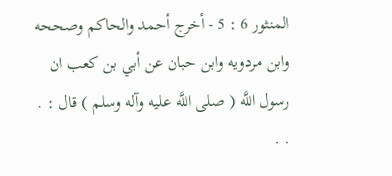المنثور 6 : 5 - أخرج أحمد والحاكم وصححه وابن مردويه وابن حبان عن أبي بن كعب ان رسول اللَّه ( صلى اللَّه عليه وآله وسلم ) قال : . . .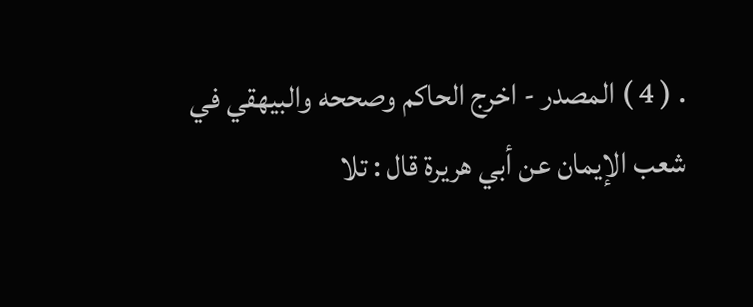. ( 4 ) المصدر - اخرج الحاكم وصححه والبيهقي في شعب الإيمان عن أبي هريرة قال : تلا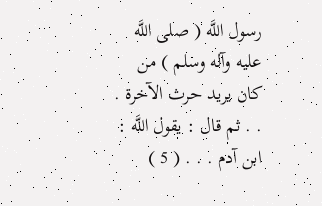رسول اللَّه ( صلى اللَّه عليه وآله وسلم ) من كان يريد حرث الآخرة . . . ثم قال : يقول اللَّه : ابن آدم . . . ( 5 )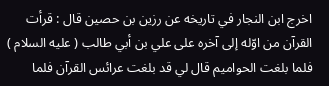اخرج ابن النجار في تاريخه عن رزين بن حصين قال : قرأت القرآن من اوّله إلى آخره على علي بن أبي طالب ( عليه السلام ) فلما بلغت الحواميم قال لي قد بلغت عرائس القرآن فلما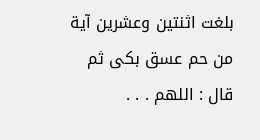بلغت اثنتين وعشرين آية من حم عسق بكى ثم قال : اللهم . . .